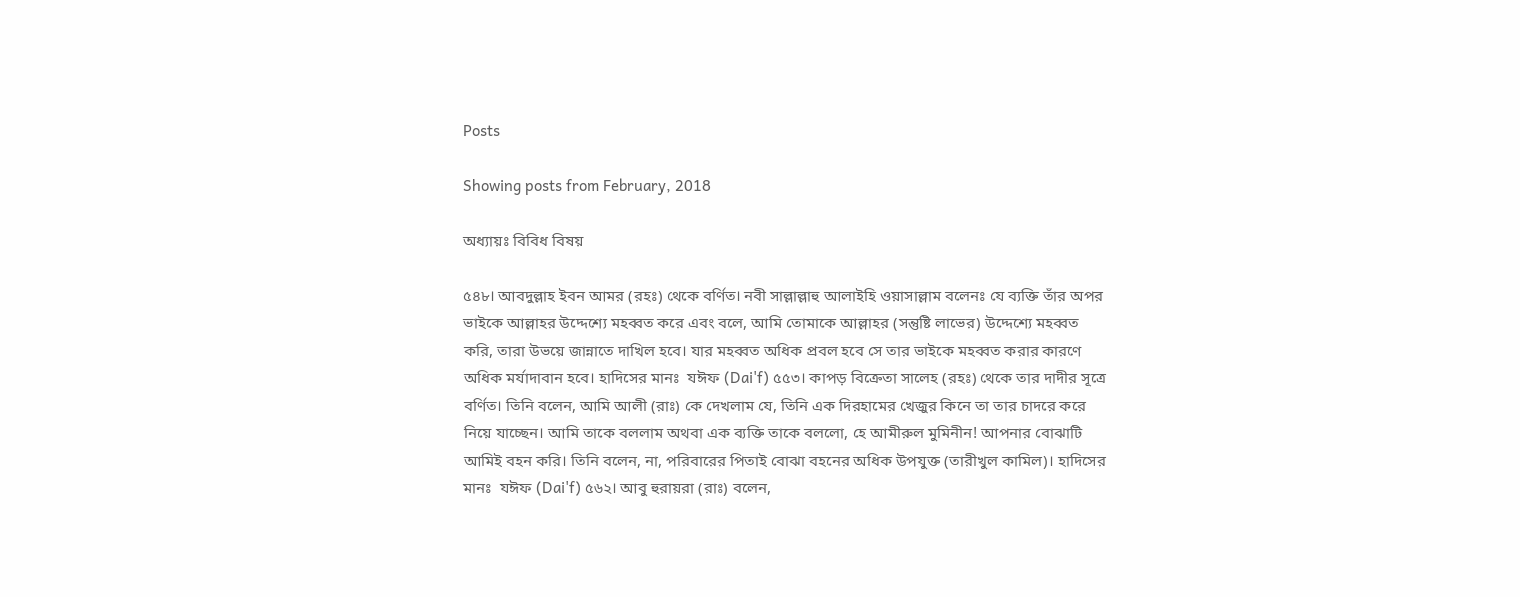Posts

Showing posts from February, 2018

অধ্যায়ঃ বিবিধ বিষয়

৫৪৮। আবদুল্লাহ ইবন আমর (রহঃ) থেকে বর্ণিত। নবী সাল্লাল্লাহু আলাইহি ওয়াসাল্লাম বলেনঃ যে ব্যক্তি তাঁর অপর ভাইকে আল্লাহর উদ্দেশ্যে মহব্বত করে এবং বলে, আমি তোমাকে আল্লাহর (সন্তুষ্টি লাভের) উদ্দেশ্যে মহব্বত করি, তারা উভয়ে জান্নাতে দাখিল হবে। যার মহব্বত অধিক প্রবল হবে সে তার ভাইকে মহব্বত করার কারণে অধিক মর্যাদাবান হবে। হাদিসের মানঃ  যঈফ (Dai'f) ৫৫৩। কাপড় বিক্রেতা সালেহ (রহঃ) থেকে তার দাদীর সূত্রে বর্ণিত। তিনি বলেন, আমি আলী (রাঃ) কে দেখলাম যে, তিনি এক দিরহামের খেজুর কিনে তা তার চাদরে করে নিয়ে যাচ্ছেন। আমি তাকে বললাম অথবা এক ব্যক্তি তাকে বললো, হে আমীরুল মুমিনীন! আপনার বোঝাটি আমিই বহন করি। তিনি বলেন, না, পরিবারের পিতাই বোঝা বহনের অধিক উপযুক্ত (তারীখুল কামিল)। হাদিসের মানঃ  যঈফ (Dai'f) ৫৬২। আবু হুরায়রা (রাঃ) বলেন,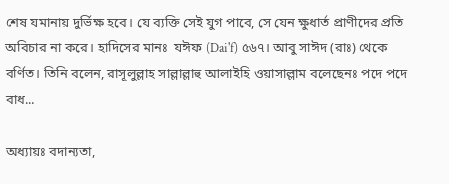শেষ যমানায় দুর্ভিক্ষ হবে। যে ব্যক্তি সেই যুগ পাবে, সে যেন ক্ষুধার্ত প্রাণীদের প্রতি অবিচার না করে। হাদিসের মানঃ  যঈফ (Dai'f) ৫৬৭। আবু সাঈদ (রাঃ) থেকে বর্ণিত। তিনি বলেন, রাসূলুল্লাহ সাল্লাল্লাহু আলাইহি ওয়াসাল্লাম বলেছেনঃ পদে পদে বাধ...

অধ্যায়ঃ বদান্যতা,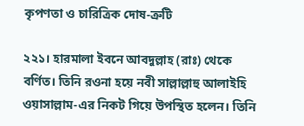কৃপণতা ও চারিত্রিক দোষ-ত্রুটি

২২১। হারমালা ইবনে আবদুল্লাহ (রাঃ) থেকে বর্ণিত। তিনি রওনা হয়ে নবী সাল্লাল্লাহু আলাইহি ওয়াসাল্লাম-এর নিকট গিয়ে উপস্থিত হলেন। তিনি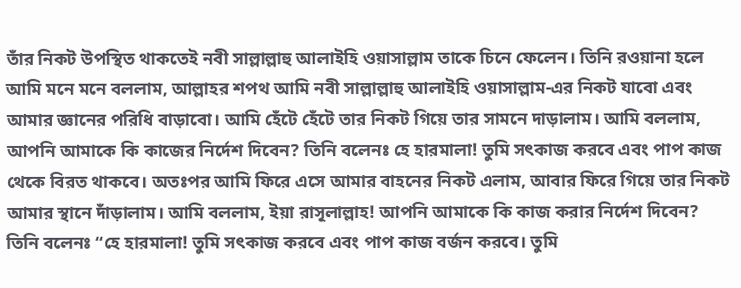তাঁর নিকট উপস্থিত থাকতেই নবী সাল্লাল্লাহু আলাইহি ওয়াসাল্লাম তাকে চিনে ফেলেন। তিনি রওয়ানা হলে আমি মনে মনে বললাম, আল্লাহর শপথ আমি নবী সাল্লাল্লাহু আলাইহি ওয়াসাল্লাম-এর নিকট যাবো এবং আমার জ্ঞানের পরিধি বাড়াবো। আমি হেঁটে হেঁটে তার নিকট গিয়ে তার সামনে দাড়ালাম। আমি বললাম, আপনি আমাকে কি কাজের নির্দেশ দিবেন? তিনি বলেনঃ হে হারমালা! তুমি সৎকাজ করবে এবং পাপ কাজ থেকে বিরত থাকবে। অতঃপর আমি ফিরে এসে আমার বাহনের নিকট এলাম, আবার ফিরে গিয়ে তার নিকট আমার স্থানে দাঁড়ালাম। আমি বললাম, ইয়া রাসূলাল্লাহ! আপনি আমাকে কি কাজ করার নির্দেশ দিবেন? তিনি বলেনঃ “হে হারমালা! তুমি সৎকাজ করবে এবং পাপ কাজ বর্জন করবে। তুমি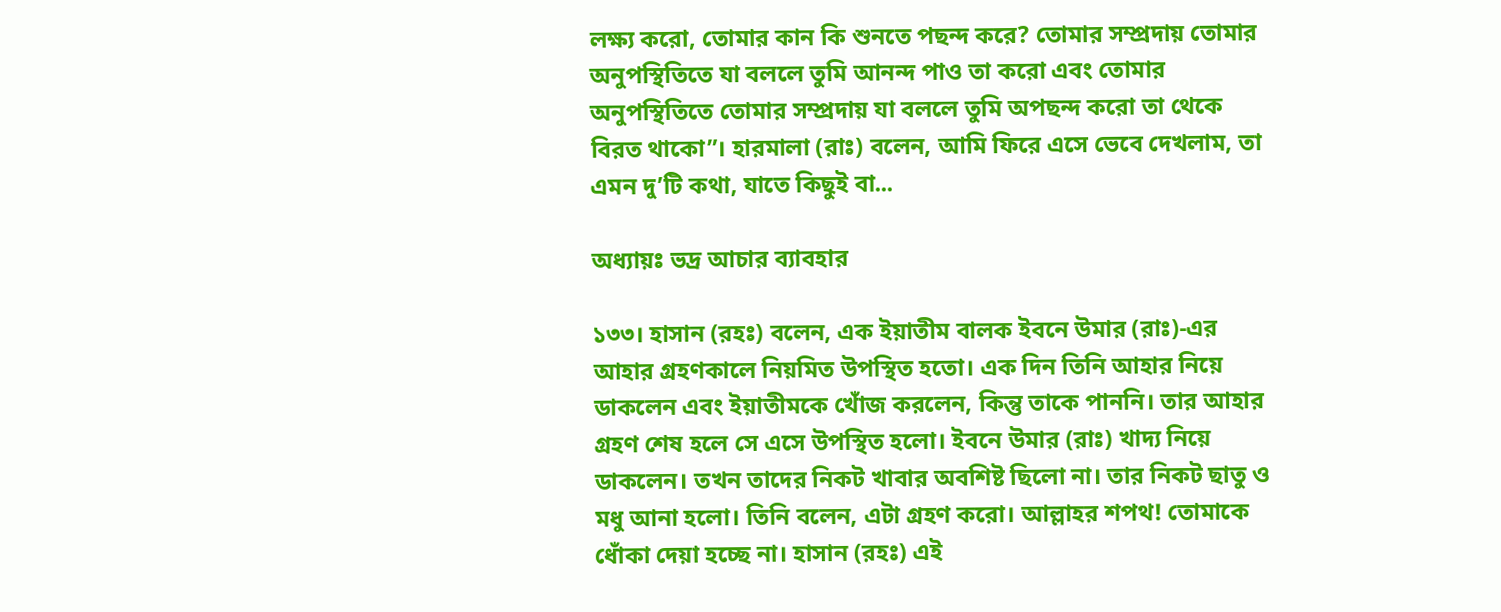লক্ষ্য করো, তোমার কান কি শুনতে পছন্দ করে? তোমার সম্প্রদায় তোমার অনুপস্থিতিতে যা বললে তুমি আনন্দ পাও তা করো এবং তোমার অনুপস্থিতিতে তোমার সম্প্রদায় যা বললে তুমি অপছন্দ করো তা থেকে বিরত থাকো”। হারমালা (রাঃ) বলেন, আমি ফিরে এসে ভেবে দেখলাম, তা এমন দু’টি কথা, যাতে কিছুই বা...

অধ্যায়ঃ ভদ্র আচার ব্যাবহার

১৩৩। হাসান (রহঃ) বলেন, এক ইয়াতীম বালক ইবনে উমার (রাঃ)-এর আহার গ্রহণকালে নিয়মিত উপস্থিত হতো। এক দিন তিনি আহার নিয়ে ডাকলেন এবং ইয়াতীমকে খোঁজ করলেন, কিন্তু তাকে পাননি। তার আহার গ্রহণ শেষ হলে সে এসে উপস্থিত হলো। ইবনে উমার (রাঃ) খাদ্য নিয়ে ডাকলেন। তখন তাদের নিকট খাবার অবশিষ্ট ছিলো না। তার নিকট ছাতু ও মধু আনা হলো। তিনি বলেন, এটা গ্রহণ করো। আল্লাহর শপথ! তোমাকে ধোঁকা দেয়া হচ্ছে না। হাসান (রহঃ) এই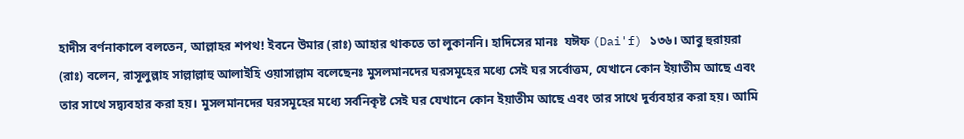হাদীস বর্ণনাকালে বলতেন, আল্লাহর শপথ! ইবনে উমার (রাঃ) আহার থাকতে তা লুকাননি। হাদিসের মানঃ  যঈফ (Dai'f) ১৩৬। আবু হুরায়রা (রাঃ) বলেন, রাসূলুল্লাহ সাল্লাল্লাহু আলাইহি ওয়াসাল্লাম বলেছেনঃ মুসলমানদের ঘরসমূহের মধ্যে সেই ঘর সর্বোত্তম, যেখানে কোন ইয়াতীম আছে এবং তার সাথে সদ্ব্যবহার করা হয়। মুসলমানদের ঘরসমূহের মধ্যে সর্বনিকৃষ্ট সেই ঘর যেখানে কোন ইয়াতীম আছে এবং তার সাথে দুর্ব্যবহার করা হয়। আমি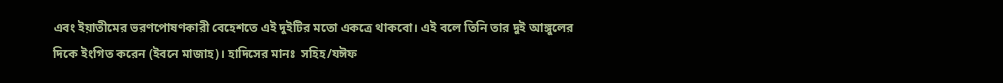এবং ইয়াতীমের ভরণপোষণকারী বেহেশতে এই দুইটির মতো একত্রে থাকবো। এই বলে তিনি তার দুই আঙ্গুলের দিকে ইংগিত করেন (ইবনে মাজাহ)। হাদিসের মানঃ  সহিহ/যঈফ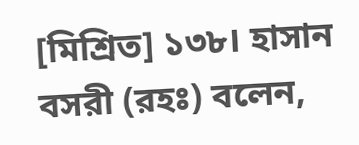[মিশ্রিত] ১৩৮। হাসান বসরী (রহঃ) বলেন,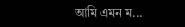আমি এমন ম...